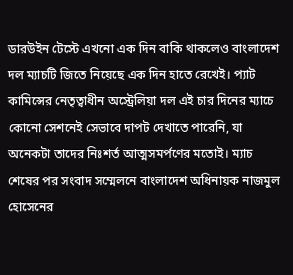ডারউইন টেস্টে এখনো এক দিন বাকি থাকলেও বাংলাদেশ দল ম্যাচটি জিতে নিয়েছে এক দিন হাতে রেখেই। প্যাট কামিন্সের নেতৃত্বাধীন অস্ট্রেলিয়া দল এই চার দিনের ম্যাচে কোনো সেশনেই সেভাবে দাপট দেখাতে পারেনি, যা অনেকটা তাদের নিঃশর্ত আত্মসমর্পণের মতোই। ম্যাচ শেষের পর সংবাদ সম্মেলনে বাংলাদেশ অধিনায়ক নাজমুল হোসেনের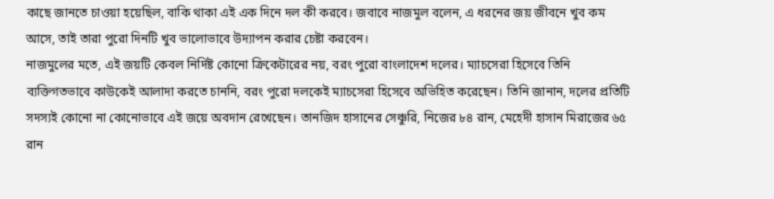কাছে জানতে চাওয়া হয়েছিল, বাকি থাকা এই এক দিনে দল কী করবে। জবাবে নাজমুল বলেন, এ ধরনের জয় জীবনে খুব কম আসে, তাই তারা পুরো দিনটি খুব ভালোভাবে উদ্যাপন করার চেষ্টা করবেন।
নাজমুলের মতে, এই জয়টি কেবল নির্দিষ্ট কোনো ক্রিকেটারের নয়, বরং পুরো বাংলাদেশ দলের। ম্যাচসেরা হিসেবে তিনি ব্যক্তিগতভাবে কাউকেই আলাদা করতে চাননি, বরং পুরো দলকেই ম্যাচসেরা হিসেবে অভিহিত করেছেন। তিনি জানান, দলের প্রতিটি সদস্যই কোনো না কোনোভাবে এই জয়ে অবদান রেখেছেন। তানজিদ হাসানের সেঞ্চুরি, নিজের ৮৪ রান, মেহেদী হাসান মিরাজের ৬৫ রান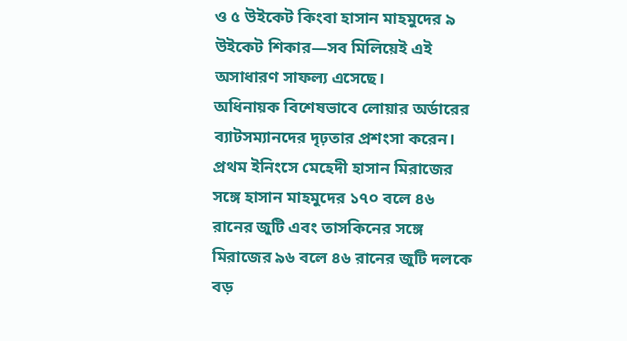ও ৫ উইকেট কিংবা হাসান মাহমুদের ৯ উইকেট শিকার—সব মিলিয়েই এই অসাধারণ সাফল্য এসেছে।
অধিনায়ক বিশেষভাবে লোয়ার অর্ডারের ব্যাটসম্যানদের দৃঢ়তার প্রশংসা করেন। প্রথম ইনিংসে মেহেদী হাসান মিরাজের সঙ্গে হাসান মাহমুদের ১৭০ বলে ৪৬ রানের জুটি এবং তাসকিনের সঙ্গে মিরাজের ৯৬ বলে ৪৬ রানের জুটি দলকে বড়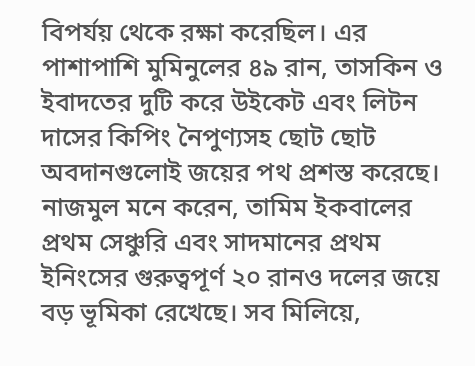বিপর্যয় থেকে রক্ষা করেছিল। এর পাশাপাশি মুমিনুলের ৪৯ রান, তাসকিন ও ইবাদতের দুটি করে উইকেট এবং লিটন দাসের কিপিং নৈপুণ্যসহ ছোট ছোট অবদানগুলোই জয়ের পথ প্রশস্ত করেছে। নাজমুল মনে করেন, তামিম ইকবালের প্রথম সেঞ্চুরি এবং সাদমানের প্রথম ইনিংসের গুরুত্বপূর্ণ ২০ রানও দলের জয়ে বড় ভূমিকা রেখেছে। সব মিলিয়ে,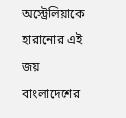অস্ট্রেলিয়াকে হারানোর এই জয় বাংলাদেশের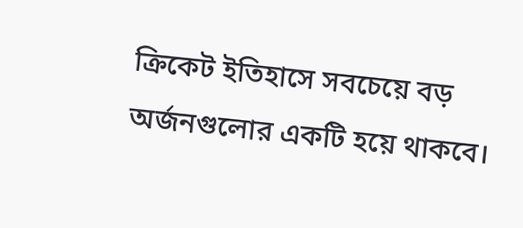ক্রিকেট ইতিহাসে সবচেয়ে বড় অর্জনগুলোর একটি হয়ে থাকবে।